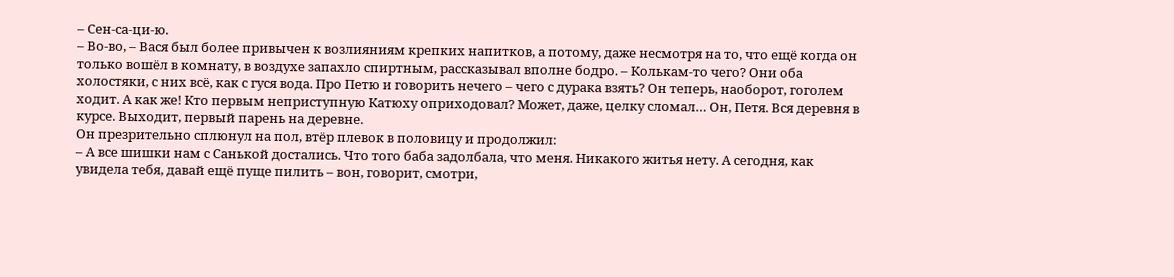– Сен-са-ци-ю.
– Во-во, – Вася был более привычен к возлияниям крепких напитков, а потому, даже несмотря на то, что ещё когда он только вошёл в комнату, в воздухе запахло спиртным, рассказывал вполне бодро. – Колькам-то чего? Они оба холостяки, с них всё, как с гуся вода. Про Петю и говорить нечего – чего с дурака взять? Он теперь, наоборот, гоголем ходит. А как же! Кто первым неприступную Катюху оприходовал? Может, даже, целку сломал… Он, Петя. Вся деревня в курсе. Выходит, первый парень на деревне.
Он презрительно сплюнул на пол, втёр плевок в половицу и продолжил:
– А все шишки нам с Санькой достались. Что того баба задолбала, что меня. Никакого житья нету. А сегодня, как увидела тебя, давай ещё пуще пилить – вон, говорит, смотри,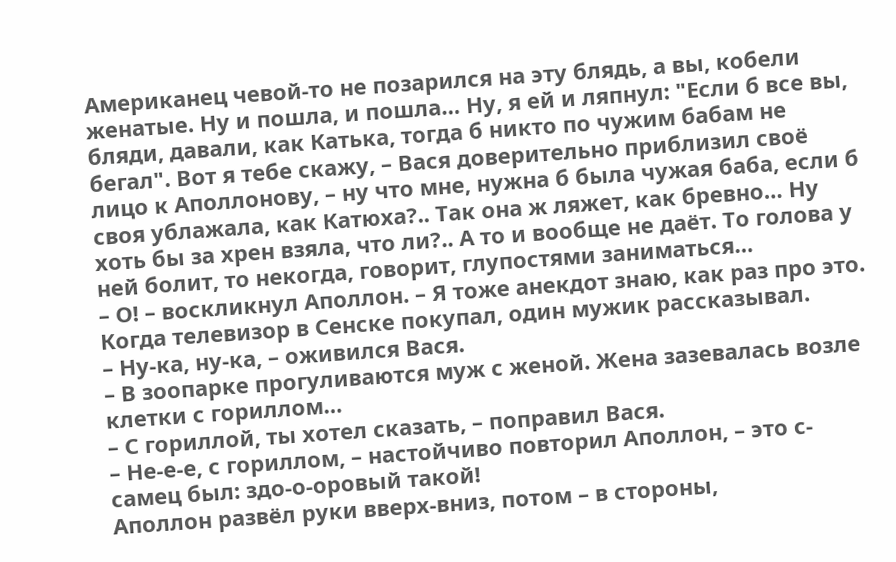Американец чевой-то не позарился на эту блядь, а вы, кобели женатые. Ну и пошла, и пошла… Ну, я ей и ляпнул: "Если б все вы, бляди, давали, как Катька, тогда б никто по чужим бабам не бегал". Вот я тебе скажу, – Вася доверительно приблизил своё лицо к Аполлонову, – ну что мне, нужна б была чужая баба, если б своя ублажала, как Катюха?.. Так она ж ляжет, как бревно… Ну хоть бы за хрен взяла, что ли?.. А то и вообще не даёт. То голова у ней болит, то некогда, говорит, глупостями заниматься…
– О! – воскликнул Аполлон. – Я тоже анекдот знаю, как раз про это. Когда телевизор в Сенске покупал, один мужик рассказывал.
– Ну-ка, ну-ка, – оживился Вася.
– В зоопарке прогуливаются муж с женой. Жена зазевалась возле клетки с гориллом…
– С гориллой, ты хотел сказать, – поправил Вася.
– Не-е-е, с гориллом, – настойчиво повторил Аполлон, – это с-самец был: здо-о-оровый такой!
Аполлон развёл руки вверх-вниз, потом – в стороны,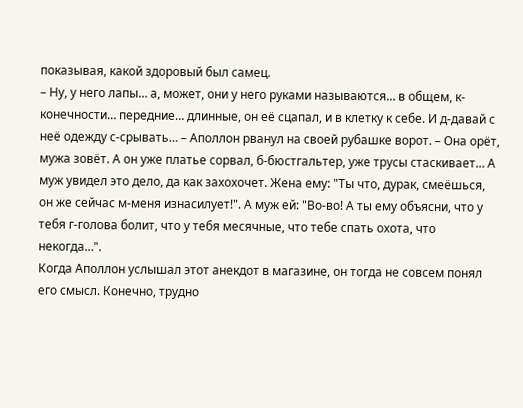показывая, какой здоровый был самец.
– Ну, у него лапы… а, может, они у него руками называются… в общем, к-конечности… передние… длинные, он её сцапал, и в клетку к себе. И д-давай с неё одежду с-срывать… – Аполлон рванул на своей рубашке ворот. – Она орёт, мужа зовёт. А он уже платье сорвал, б-бюстгальтер, уже трусы стаскивает… А муж увидел это дело, да как захохочет. Жена ему: "Ты что, дурак, смеёшься, он же сейчас м-меня изнасилует!". А муж ей: "Во-во! А ты ему объясни, что у тебя г-голова болит, что у тебя месячные, что тебе спать охота, что некогда…".
Когда Аполлон услышал этот анекдот в магазине, он тогда не совсем понял его смысл. Конечно, трудно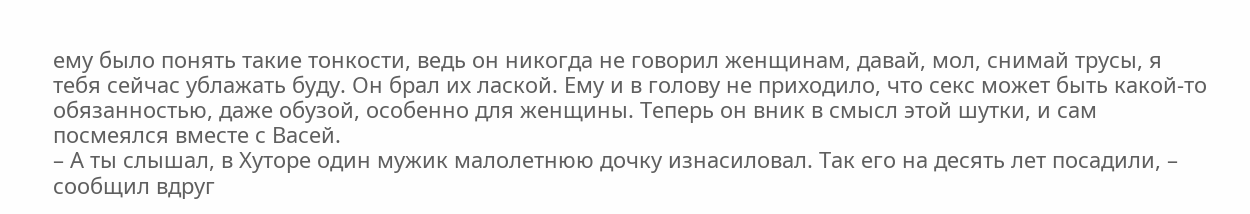ему было понять такие тонкости, ведь он никогда не говорил женщинам, давай, мол, снимай трусы, я тебя сейчас ублажать буду. Он брал их лаской. Ему и в голову не приходило, что секс может быть какой-то обязанностью, даже обузой, особенно для женщины. Теперь он вник в смысл этой шутки, и сам посмеялся вместе с Васей.
– А ты слышал, в Хуторе один мужик малолетнюю дочку изнасиловал. Так его на десять лет посадили, – сообщил вдруг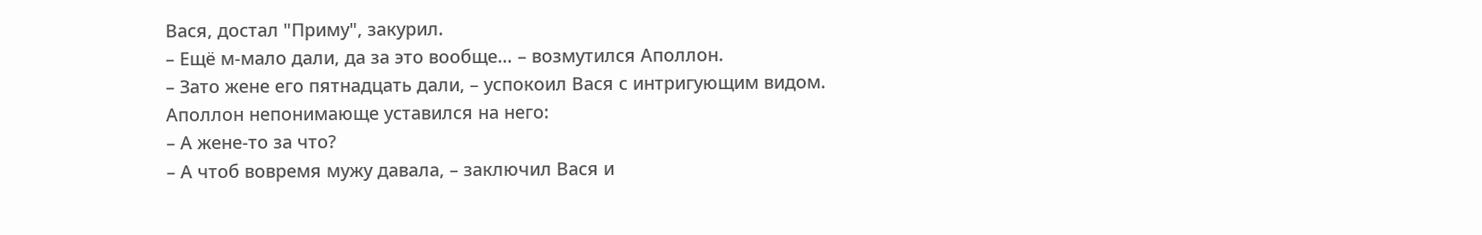Вася, достал "Приму", закурил.
– Ещё м-мало дали, да за это вообще… – возмутился Аполлон.
– Зато жене его пятнадцать дали, – успокоил Вася с интригующим видом.
Аполлон непонимающе уставился на него:
– А жене-то за что?
– А чтоб вовремя мужу давала, – заключил Вася и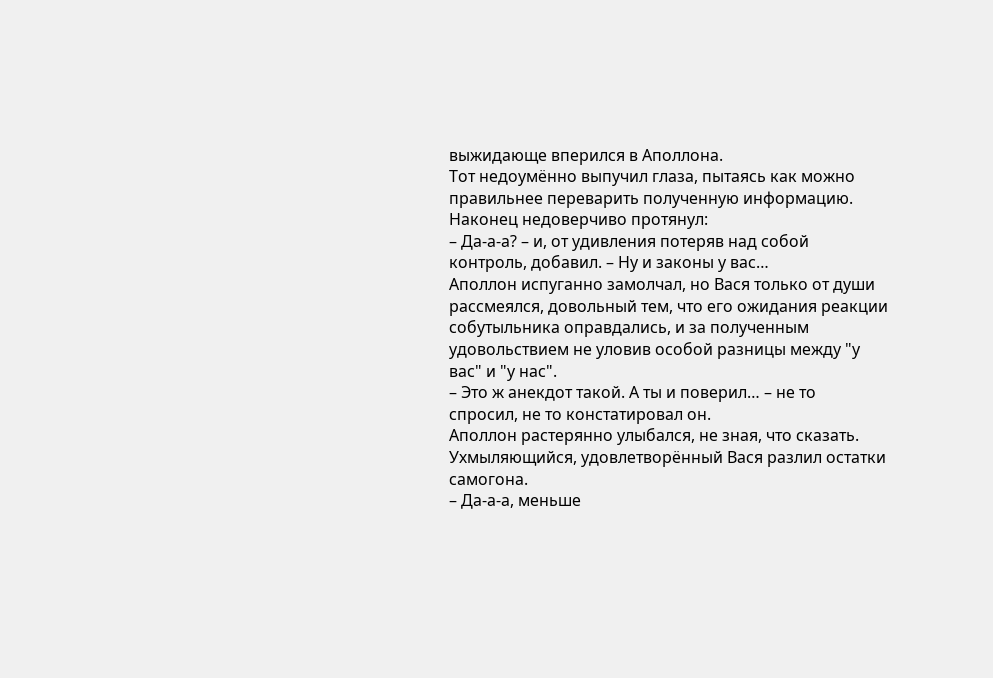выжидающе вперился в Аполлона.
Тот недоумённо выпучил глаза, пытаясь как можно правильнее переварить полученную информацию. Наконец недоверчиво протянул:
– Да-а-а? – и, от удивления потеряв над собой контроль, добавил. – Ну и законы у вас…
Аполлон испуганно замолчал, но Вася только от души рассмеялся, довольный тем, что его ожидания реакции собутыльника оправдались, и за полученным удовольствием не уловив особой разницы между "у вас" и "у нас".
– Это ж анекдот такой. А ты и поверил… – не то спросил, не то констатировал он.
Аполлон растерянно улыбался, не зная, что сказать.
Ухмыляющийся, удовлетворённый Вася разлил остатки самогона.
– Да-а-а, меньше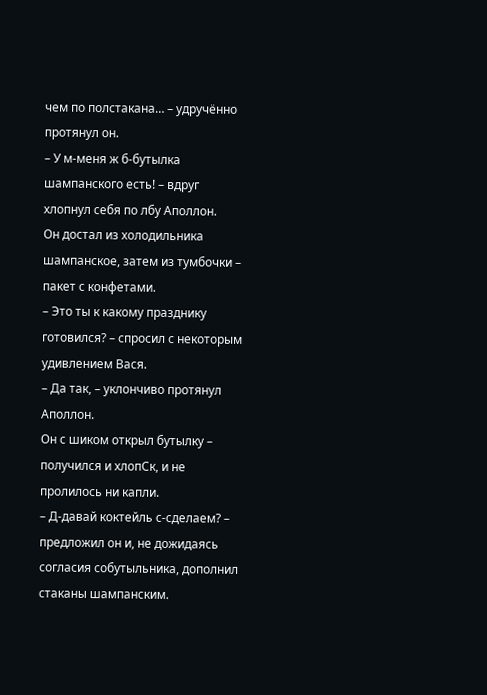чем по полстакана… – удручённо протянул он.
– У м-меня ж б-бутылка шампанского есть! – вдруг хлопнул себя по лбу Аполлон.
Он достал из холодильника шампанское, затем из тумбочки – пакет с конфетами.
– Это ты к какому празднику готовился? – спросил с некоторым удивлением Вася.
– Да так, – уклончиво протянул Аполлон.
Он с шиком открыл бутылку – получился и хлопСк, и не пролилось ни капли.
– Д-давай коктейль с-сделаем? – предложил он и, не дожидаясь согласия собутыльника, дополнил стаканы шампанским.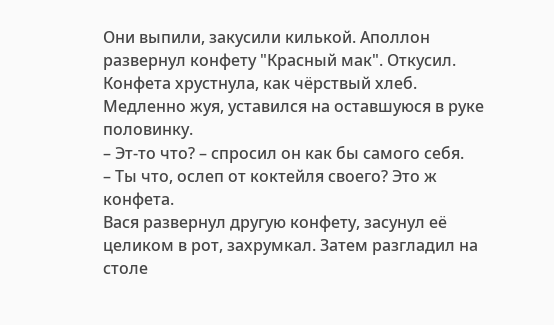Они выпили, закусили килькой. Аполлон развернул конфету "Красный мак". Откусил. Конфета хрустнула, как чёрствый хлеб. Медленно жуя, уставился на оставшуюся в руке половинку.
– Эт-то что? – спросил он как бы самого себя.
– Ты что, ослеп от коктейля своего? Это ж конфета.
Вася развернул другую конфету, засунул её целиком в рот, захрумкал. Затем разгладил на столе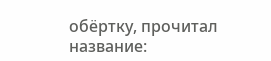обёртку, прочитал название: